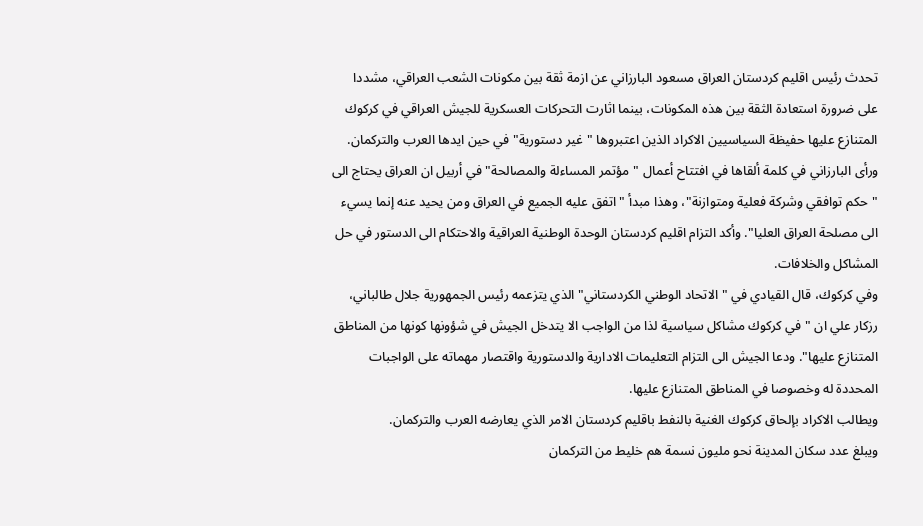تحدث رئيس اقليم كردستان العراق مسعود البارزاني عن ازمة ثقة بين مكونات الشعب العراقي، مشددا على ضرورة استعادة الثقة بين هذه المكونات، بينما اثارت التحركات العسكرية للجيش العراقي في كركوك المتنازع عليها حفيظة السياسيين الاكراد الذين اعتبروها "غير دستورية" في حين ايدها العرب والتركمان.
ورأى البارزاني في كلمة ألقاها في افتتاح أعمال "مؤتمر المساءلة والمصالحة" في أربيل ان العراق يحتاج الى "حكم توافقي وشركة فعلية ومتوازنة"، وهذا مبدأ "اتفق عليه الجميع في العراق ومن يحيد عنه إنما يسيء الى مصلحة العراق العليا". وأكد التزام اقليم كردستان الوحدة الوطنية العراقية والاحتكام الى الدستور في حل المشاكل والخلافات.
وفي كركوك، قال القيادي في "الاتحاد الوطني الكردستاني" الذي يتزعمه رئيس الجمهورية جلال طالباني، رزكار علي ان "في كركوك مشاكل سياسية لذا من الواجب الا يتدخل الجيش في شؤونها كونها من المناطق المتنازع عليها". ودعا الجيش الى التزام التعليمات الادارية والدستورية واقتصار مهماته على الواجبات المحددة له وخصوصا في المناطق المتنازع عليها.
ويطالب الاكراد بإلحاق كركوك الغنية بالنفط باقليم كردستان الامر الذي يعارضه العرب والتركمان.
ويبلغ عدد سكان المدينة نحو مليون نسمة هم خليط من التركمان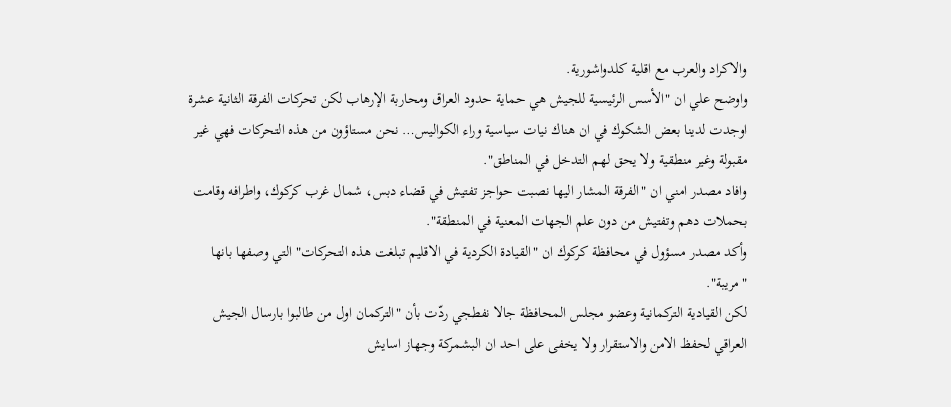والاكراد والعرب مع اقلية كلدواشورية.
واوضح علي ان "الأسس الرئيسية للجيش هي حماية حدود العراق ومحاربة الإرهاب لكن تحركات الفرقة الثانية عشرة اوجدت لدينا بعض الشكوك في ان هناك نيات سياسية وراء الكواليس… نحن مستاؤون من هذه التحركات فهي غير مقبولة وغير منطقية ولا يحق لهم التدخل في المناطق".
وافاد مصدر امني ان "الفرقة المشار اليها نصبت حواجز تفتيش في قضاء دبس، شمال غرب كركوك، واطرافه وقامت بحملات دهم وتفتيش من دون علم الجهات المعنية في المنطقة".
وأكد مصدر مسؤول في محافظة كركوك ان "القيادة الكردية في الاقليم تبلغت هذه التحركات" التي وصفها بانها "مريبة".
لكن القيادية التركمانية وعضو مجلس المحافظة جالا نفطجي ردّت بأن "التركمان اول من طالبوا بارسال الجيش العراقي لحفظ الامن والاستقرار ولا يخفى على احد ان البشمركة وجهاز اسايش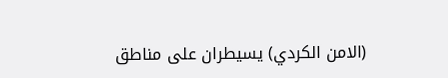(الامن الكردي) يسيطران على مناطق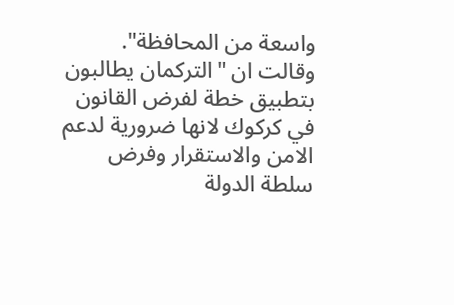واسعة من المحافظة". وقالت ان "التركمان يطالبون بتطبيق خطة لفرض القانون في كركوك لانها ضرورية لدعم الامن والاستقرار وفرض سلطة الدولة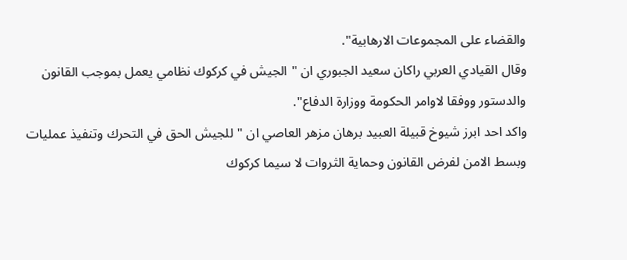والقضاء على المجموعات الارهابية".
وقال القيادي العربي راكان سعيد الجبوري ان "الجيش في كركوك نظامي يعمل بموجب القانون والدستور ووفقا لاوامر الحكومة ووزارة الدفاع".
واكد احد ابرز شيوخ قبيلة العبيد برهان مزهر العاصي ان "للجيش الحق في التحرك وتنفيذ عمليات وبسط الامن لفرض القانون وحماية الثروات لا سيما كركوك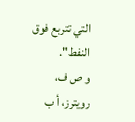التي تتربع فوق النفط".
و ص ف، رويترز، أ ب